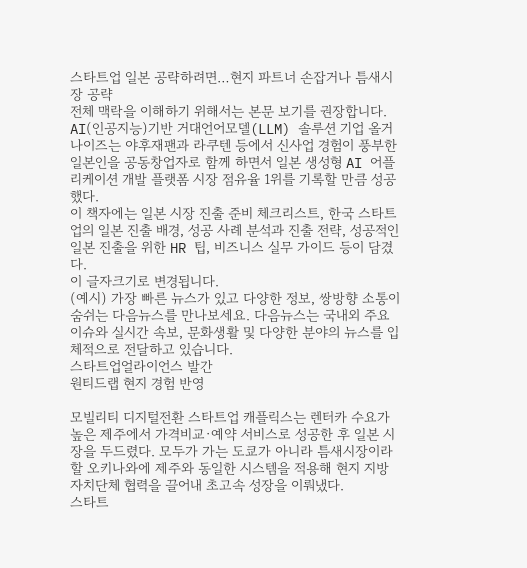스타트업 일본 공략하려면…현지 파트너 손잡거나 틈새시장 공략
전체 맥락을 이해하기 위해서는 본문 보기를 권장합니다.
AI(인공지능)기반 거대언어모델(LLM) 솔루션 기업 올거나이즈는 야후재팬과 라쿠텐 등에서 신사업 경험이 풍부한 일본인을 공동창업자로 함께 하면서 일본 생성형 AI 어플리케이션 개발 플랫폼 시장 점유율 1위를 기록할 만큼 성공했다.
이 책자에는 일본 시장 진출 준비 체크리스트, 한국 스타트업의 일본 진출 배경, 성공 사례 분석과 진출 전략, 성공적인 일본 진출을 위한 HR 팁, 비즈니스 실무 가이드 등이 담겼다.
이 글자크기로 변경됩니다.
(예시) 가장 빠른 뉴스가 있고 다양한 정보, 쌍방향 소통이 숨쉬는 다음뉴스를 만나보세요. 다음뉴스는 국내외 주요이슈와 실시간 속보, 문화생활 및 다양한 분야의 뉴스를 입체적으로 전달하고 있습니다.
스타트업얼라이언스 발간
원티드랩 현지 경험 반영

모빌리티 디지털전환 스타트업 캐플릭스는 렌터카 수요가 높은 제주에서 가격비교·예약 서비스로 성공한 후 일본 시장을 두드렸다. 모두가 가는 도쿄가 아니라 틈새시장이라 할 오키나와에 제주와 동일한 시스템을 적용해 현지 지방자치단체 협력을 끌어내 초고속 성장을 이뤄냈다.
스타트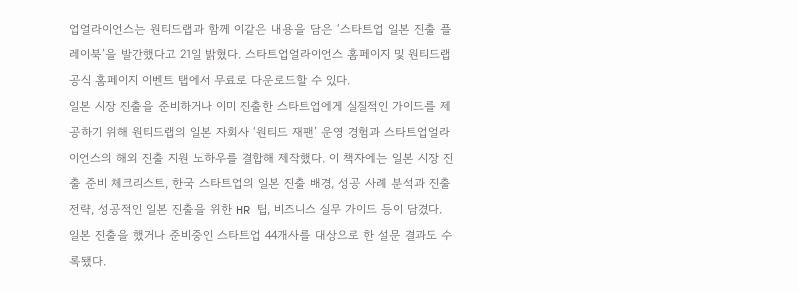업얼라이언스는 원티드랩과 함께 이같은 내용을 담은 ‘스타트업 일본 진출 플레이북’을 발간했다고 21일 밝혔다. 스타트업얼라이언스 홈페이지 및 원티드랩 공식 홈페이지 이벤트 탭에서 무료로 다운로드할 수 있다.
일본 시장 진출을 준비하거나 이미 진출한 스타트업에게 실질적인 가이드를 제공하기 위해 원티드랩의 일본 자회사 ‘원티드 재팬’ 운영 경험과 스타트업얼라이언스의 해외 진출 지원 노하우를 결합해 제작했다. 이 책자에는 일본 시장 진출 준비 체크리스트, 한국 스타트업의 일본 진출 배경, 성공 사례 분석과 진출 전략, 성공적인 일본 진출을 위한 HR 팁, 비즈니스 실무 가이드 등이 담겼다. 일본 진출을 했거나 준비중인 스타트업 44개사를 대상으로 한 설문 결과도 수록됐다.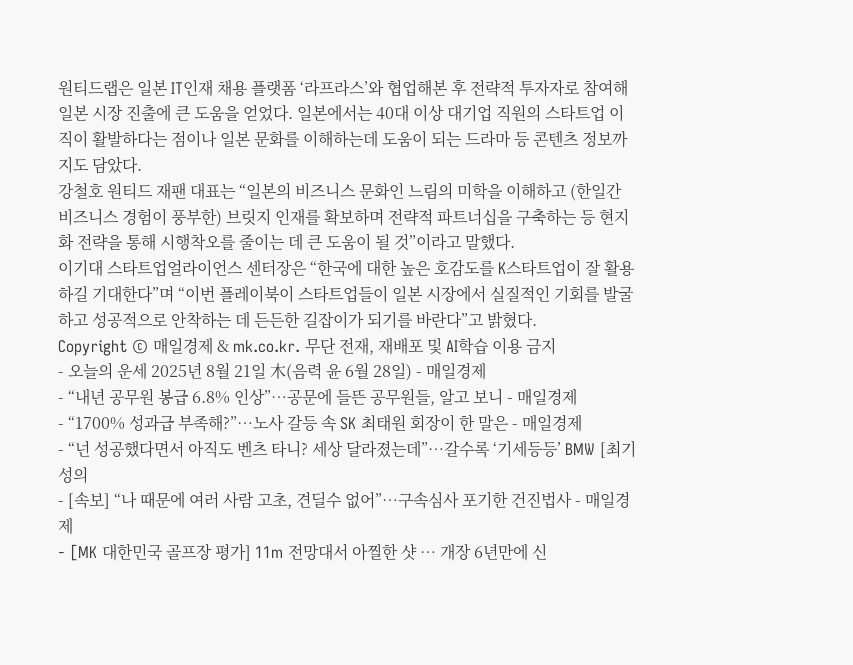원티드랩은 일본 IT인재 채용 플랫폼 ‘라프라스’와 협업해본 후 전략적 투자자로 참여해 일본 시장 진출에 큰 도움을 얻었다. 일본에서는 40대 이상 대기업 직원의 스타트업 이직이 활발하다는 점이나 일본 문화를 이해하는데 도움이 되는 드라마 등 콘텐츠 정보까지도 담았다.
강철호 원티드 재팬 대표는 “일본의 비즈니스 문화인 느림의 미학을 이해하고 (한일간 비즈니스 경험이 풍부한) 브릿지 인재를 확보하며 전략적 파트너십을 구축하는 등 현지화 전략을 통해 시행착오를 줄이는 데 큰 도움이 될 것”이라고 말했다.
이기대 스타트업얼라이언스 센터장은 “한국에 대한 높은 호감도를 K스타트업이 잘 활용하길 기대한다”며 “이번 플레이북이 스타트업들이 일본 시장에서 실질적인 기회를 발굴하고 성공적으로 안착하는 데 든든한 길잡이가 되기를 바란다”고 밝혔다.
Copyright © 매일경제 & mk.co.kr. 무단 전재, 재배포 및 AI학습 이용 금지
- 오늘의 운세 2025년 8월 21일 木(음력 윤 6월 28일) - 매일경제
- “내년 공무원 봉급 6.8% 인상”…공문에 들뜬 공무원들, 알고 보니 - 매일경제
- “1700% 성과급 부족해?”…노사 갈등 속 SK 최태원 회장이 한 말은 - 매일경제
- “넌 성공했다면서 아직도 벤츠 타니? 세상 달라졌는데”…갈수록 ‘기세등등’ BMW [최기성의
- [속보] “나 때문에 여러 사람 고초, 견딜수 없어”…구속심사 포기한 건진법사 - 매일경제
- [MK 대한민국 골프장 평가] 11m 전망대서 아찔한 샷 … 개장 6년만에 신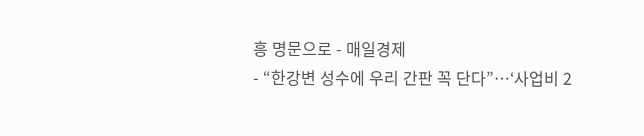흥 명문으로 - 매일경제
- “한강변 성수에 우리 간판 꼭 단다”…‘사업비 2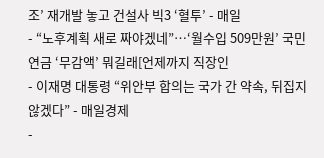조’ 재개발 놓고 건설사 빅3 ‘혈투’ - 매일
- “노후계획 새로 짜야겠네”…‘월수입 509만원’ 국민연금 ‘무감액’ 뭐길래[언제까지 직장인
- 이재명 대통령 “위안부 합의는 국가 간 약속, 뒤집지 않겠다” - 매일경제
-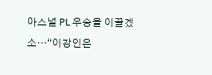아스널 PL 우승을 이끌겠소…“이강인은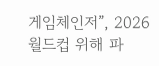게임체인저”, 2026 월드컵 위해 파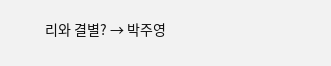리와 결별? → 박주영